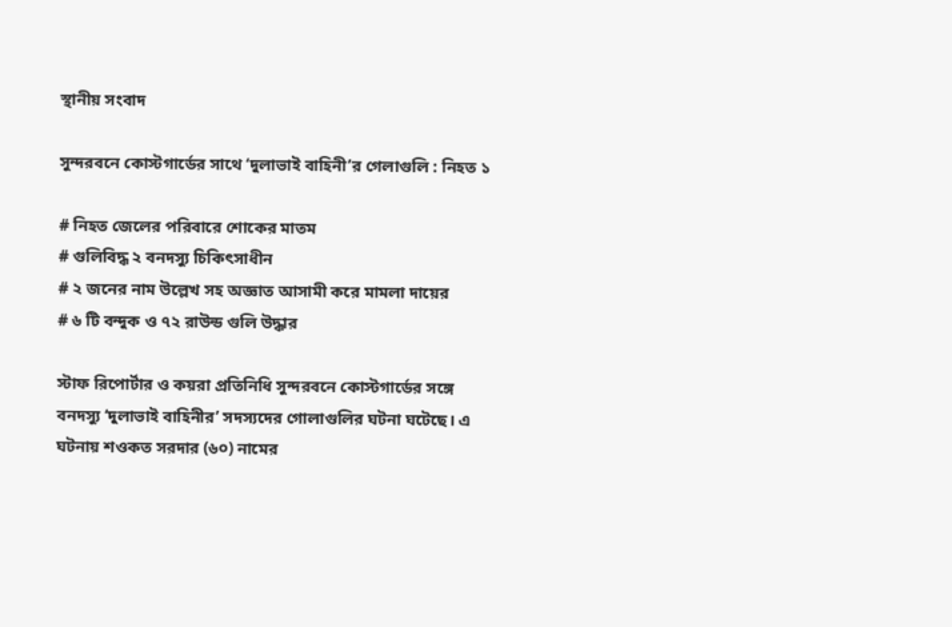স্থানীয় সংবাদ

সুন্দরবনে কোস্টগার্ডের সাথে ‘দুলাভাই বাহিনী’র গেলাগুলি : নিহত ১

# নিহত জেলের পরিবারে শোকের মাতম
# গুলিবিদ্ধ ২ বনদস্যু চিকিৎসাধীন
# ২ জনের নাম উল্লেখ সহ অজ্ঞাত আসামী করে মামলা দায়ের
# ৬ টি বন্দুক ও ৭২ রাউন্ড গুলি উদ্ধার

স্টাফ রিপোর্টার ও কয়রা প্রতিনিধি সুন্দরবনে কোস্টগার্ডের সঙ্গে বনদস্যু ‘দুলাভাই বাহিনীর’ সদস্যদের গোলাগুলির ঘটনা ঘটেছে। এ ঘটনায় শওকত সরদার (৬০) নামের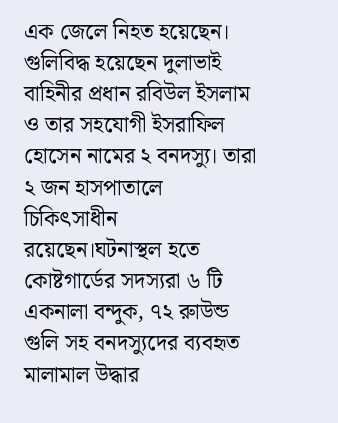এক জেলে নিহত হয়েছেন। গুলিবিদ্ধ হয়েছেন দুলাভাই বাহিনীর প্রধান রবিউল ইসলাম ও তার সহযোগী ইসরাফিল হোসেন নামের ২ বনদস্যু। তারা ২ জন হাসপাতালে চিকিৎসাধীন রয়েছেন।ঘটনাস্থল হতে কোষ্টগার্ডের সদস্যরা ৬ টি একনালা বন্দুক, ৭২ রাুউন্ড গুলি সহ বনদস্যুদের ব্যবহৃত মালামাল উদ্ধার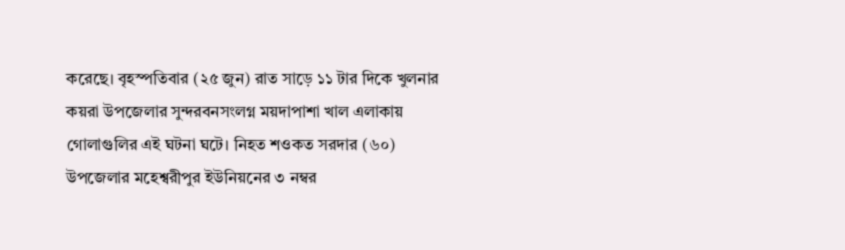করেছে। বৃহস্পতিবার (২৫ জুন) রাত সাড়ে ১১ টার দিকে খুলনার কয়রা উপজেলার সুন্দরবনসংলগ্ন ময়দাপাশা খাল এলাকায় গোলাগুলির এই ঘটনা ঘটে। নিহত শওকত সরদার (৬০) উপজেলার মহেশ্বরীপুর ইউনিয়নের ৩ নম্বর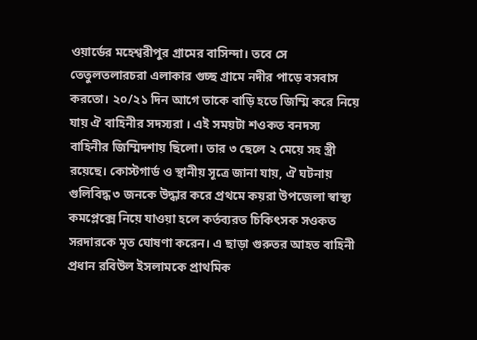ওয়ার্ডের মহেশ্বরীপুর গ্রামের বাসিন্দা। তবে সে তেতুলতলারচরা এলাকার গুচ্ছ গ্রামে নদীর পাড়ে বসবাস করতো। ২০/২১ দিন আগে তাকে বাড়ি হতে জিম্মি করে নিয়ে যায় ঐ বাহিনীর সদস্যরা । এই সময়টা শওকত বনদস্য বাহিনীর জিম্মিদশায় ছিলো। তার ৩ ছেলে ২ মেয়ে সহ স্ত্রী রয়েছে। কোস্টগার্ড ও স্থানীয় সূত্রে জানা যায়, ঐ ঘটনায় গুলিবিদ্ধ ৩ জনকে উদ্ধার করে প্রথমে কয়রা উপজেলা স্বাস্থ্য কমপ্লেক্সে নিয়ে যাওয়া হলে কর্তব্যরত চিকিৎসক সওকত সরদারকে মৃত ঘোষণা করেন। এ ছাড়া গুরুতর আহত বাহিনী প্রধান রবিউল ইসলামকে প্রাথমিক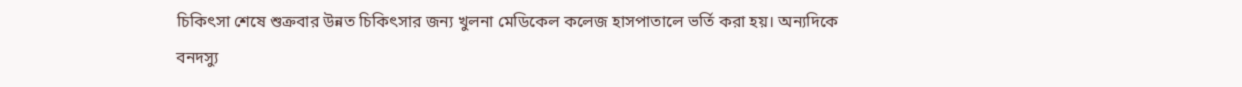চিকিৎসা শেষে শুক্রবার উন্নত চিকিৎসার জন্য খুলনা মেডিকেল কলেজ হাসপাতালে ভর্তি করা হয়। অন্যদিকে বনদস্যু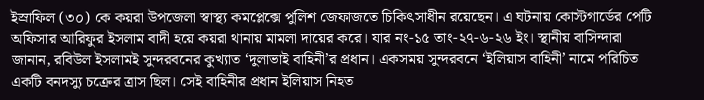ইস্রাফিল (৩০) কে কয়রা উপজেলা স্বাস্থ্য কমপ্লেক্সে পুলিশ জেফাজতে চিকিৎসাধীন রয়েছেন। এ ঘটনায় কোস্টগার্ডের পেটি অফিসার আরিফুর ইসলাম বাদী হয়ে কয়রা থানায় মামলা দায়ের করে। যার নং-১৫ তাং-২৭-৬-২৬ ইং। স্থানীয় বাসিন্দারা জানান, রবিউল ইসলামই সুন্দরবনের কুখ্যাত ‘দুলাভাই বাহিনী’র প্রধান। একসময় সুন্দরবনে ‘ইলিয়াস বাহিনী’ নামে পরিচিত একটি বনদস্যু চক্রের ত্রাস ছিল। সেই বাহিনীর প্রধান ইলিয়াস নিহত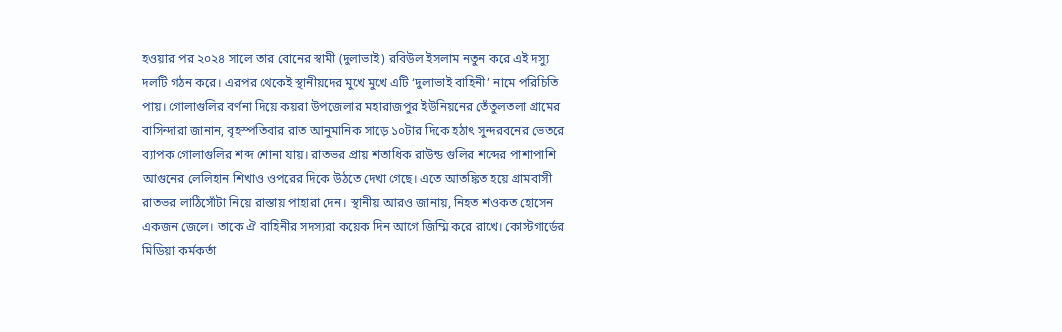হওয়ার পর ২০২৪ সালে তার বোনের স্বামী (দুলাভাই) রবিউল ইসলাম নতুন করে এই দস্যু দলটি গঠন করে। এরপর থেকেই স্থানীয়দের মুখে মুখে এটি ‘দুলাভাই বাহিনী’ নামে পরিচিতি পায়। গোলাগুলির বর্ণনা দিয়ে কয়রা উপজেলার মহারাজপুর ইউনিয়নের তেঁতুলতলা গ্রামের বাসিন্দারা জানান, বৃহস্পতিবার রাত আনুমানিক সাড়ে ১০টার দিকে হঠাৎ সুন্দরবনের ভেতরে ব্যাপক গোলাগুলির শব্দ শোনা যায়। রাতভর প্রায় শতাধিক রাউন্ড গুলির শব্দের পাশাপাশি আগুনের লেলিহান শিখাও ওপরের দিকে উঠতে দেখা গেছে। এতে আতঙ্কিত হয়ে গ্রামবাসী রাতভর লাঠিসোঁটা নিয়ে রাস্তায় পাহারা দেন। স্থানীয় আরও জানায়, নিহত শওকত হোসেন একজন জেলে। তাকে ঐ বাহিনীর সদস্যরা কয়েক দিন আগে জিম্মি করে রাখে। কোস্টগার্ডের মিডিয়া কর্মকর্তা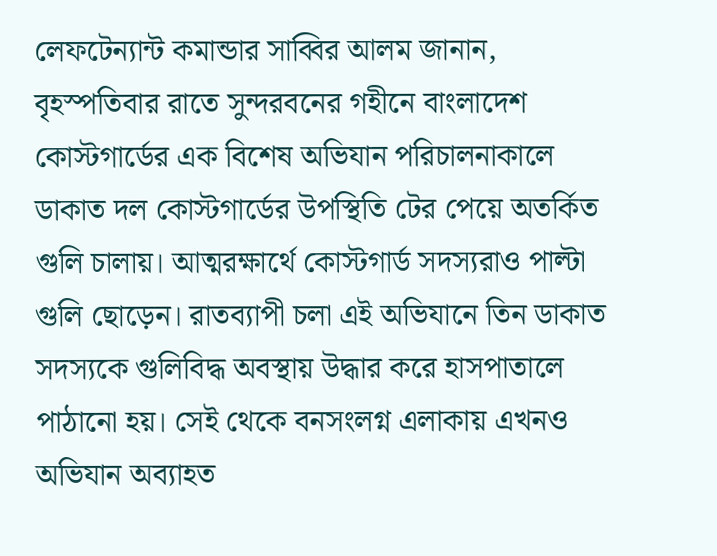লেফটেন্যান্ট কমান্ডার সাব্বির আলম জানান, বৃহস্পতিবার রাতে সুন্দরবনের গহীনে বাংলাদেশ কোস্টগার্ডের এক বিশেষ অভিযান পরিচালনাকালে ডাকাত দল কোস্টগার্ডের উপস্থিতি টের পেয়ে অতর্কিত গুলি চালায়। আত্মরক্ষার্থে কোস্টগার্ড সদস্যরাও পাল্টা গুলি ছোড়েন। রাতব্যাপী চলা এই অভিযানে তিন ডাকাত সদস্যকে গুলিবিদ্ধ অবস্থায় উদ্ধার করে হাসপাতালে পাঠানো হয়। সেই থেকে বনসংলগ্ন এলাকায় এখনও অভিযান অব্যাহত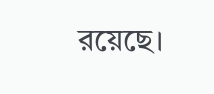রয়েছে।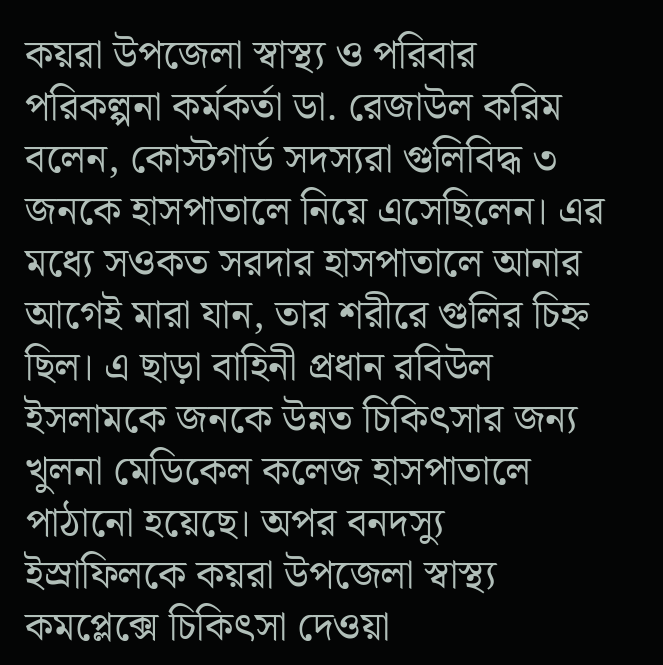কয়রা উপজেলা স্বাস্থ্য ও পরিবার পরিকল্পনা কর্মকর্তা ডা. রেজাউল করিম বলেন, কোস্টগার্ড সদস্যরা গুলিবিদ্ধ ৩ জনকে হাসপাতালে নিয়ে এসেছিলেন। এর মধ্যে সওকত সরদার হাসপাতালে আনার আগেই মারা যান, তার শরীরে গুলির চিহ্ন ছিল। এ ছাড়া বাহিনী প্রধান রবিউল ইসলামকে জনকে উন্নত চিকিৎসার জন্য খুলনা মেডিকেল কলেজ হাসপাতালে পাঠানো হয়েছে। অপর বনদস্যু ইস্রাফিলকে কয়রা উপজেলা স্বাস্থ্য কমপ্লেক্সে চিকিৎসা দেওয়া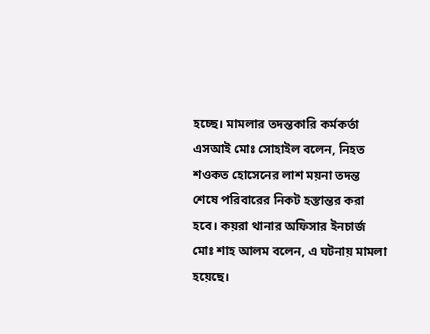হচ্ছে। মামলার তদন্তকারি কর্মকর্তা এসআই মোঃ সোহাইল বলেন, নিহত শওকত হোসেনের লাশ ময়না তদন্ত শেষে পরিবারের নিকট হস্তান্তর করা হবে। কয়রা থানার অফিসার ইনচার্জ মোঃ শাহ আলম বলেন, এ ঘটনায় মামলা হয়েছে।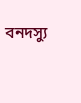বনদস্যু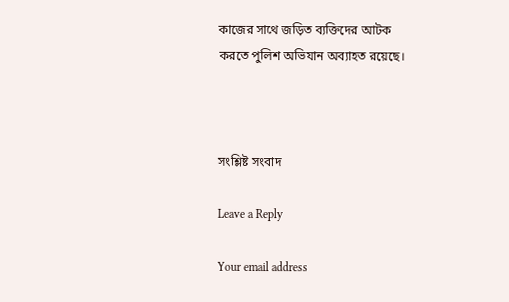কাজের সাথে জড়িত ব্যক্তিদের আটক করতে পুলিশ অভিযান অব্যাহত রয়েছে।



সংশ্লিষ্ট সংবাদ

Leave a Reply

Your email address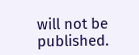will not be published.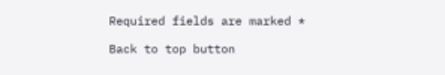Required fields are marked *

Back to top button